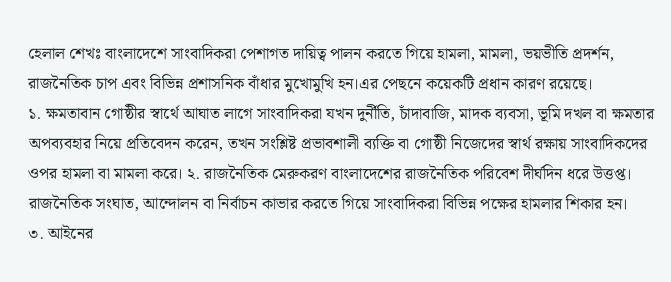হেলাল শেখঃ বাংলাদেশে সাংবাদিকরা পেশাগত দায়িত্ব পালন করতে গিয়ে হামলা, মামলা, ভয়ভীতি প্রদর্শন, রাজনৈতিক চাপ এবং বিভিন্ন প্রশাসনিক বাঁধার মুখোমুখি হন।এর পেছনে কয়েকটি প্রধান কারণ রয়েছে।
১. ক্ষমতাবান গোষ্ঠীর স্বার্থে আঘাত লাগে সাংবাদিকরা যখন দুর্নীতি, চাঁদাবাজি, মাদক ব্যবসা, ভূমি দখল বা ক্ষমতার অপব্যবহার নিয়ে প্রতিবেদন করেন, তখন সংশ্লিষ্ট প্রভাবশালী ব্যক্তি বা গোষ্ঠী নিজেদের স্বার্থ রক্ষায় সাংবাদিকদের ওপর হামলা বা মামলা করে। ২. রাজনৈতিক মেরুকরণ বাংলাদেশের রাজনৈতিক পরিবেশ দীর্ঘদিন ধরে উত্তপ্ত। রাজনৈতিক সংঘাত, আন্দোলন বা নির্বাচন কাভার করতে গিয়ে সাংবাদিকরা বিভিন্ন পক্ষের হামলার শিকার হন।
৩. আইনের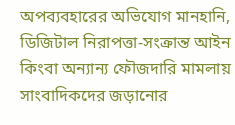অপব্যবহারের অভিযোগ মানহানি, ডিজিটাল নিরাপত্তা-সংক্রান্ত আইন কিংবা অন্যান্য ফৌজদারি মামলায় সাংবাদিকদের জড়ানোর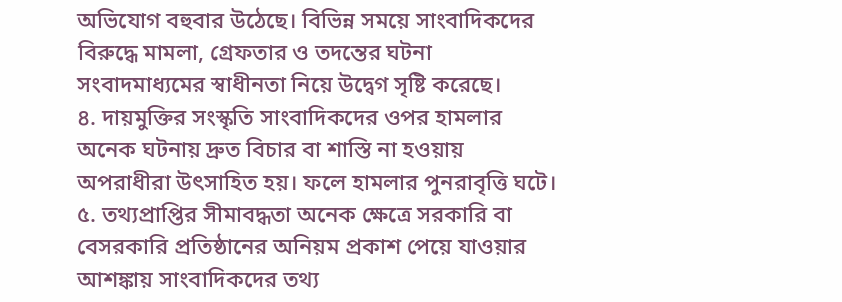অভিযোগ বহুবার উঠেছে। বিভিন্ন সময়ে সাংবাদিকদের বিরুদ্ধে মামলা, গ্রেফতার ও তদন্তের ঘটনা সংবাদমাধ্যমের স্বাধীনতা নিয়ে উদ্বেগ সৃষ্টি করেছে।
৪. দায়মুক্তির সংস্কৃতি সাংবাদিকদের ওপর হামলার অনেক ঘটনায় দ্রুত বিচার বা শাস্তি না হওয়ায় অপরাধীরা উৎসাহিত হয়। ফলে হামলার পুনরাবৃত্তি ঘটে। ৫. তথ্যপ্রাপ্তির সীমাবদ্ধতা অনেক ক্ষেত্রে সরকারি বা বেসরকারি প্রতিষ্ঠানের অনিয়ম প্রকাশ পেয়ে যাওয়ার আশঙ্কায় সাংবাদিকদের তথ্য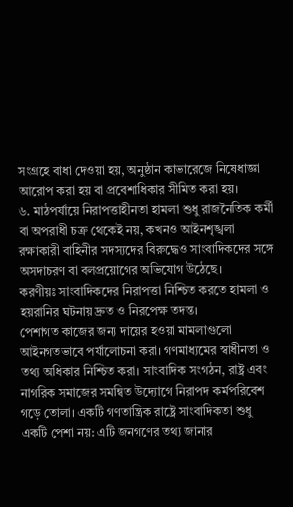সংগ্রহে বাধা দেওয়া হয়, অনুষ্ঠান কাভারেজে নিষেধাজ্ঞা আরোপ করা হয় বা প্রবেশাধিকার সীমিত করা হয়।
৬. মাঠপর্যায়ে নিরাপত্তাহীনতা হামলা শুধু রাজনৈতিক কর্মী বা অপরাধী চক্র থেকেই নয়, কখনও আইনশৃঙ্খলা রক্ষাকারী বাহিনীর সদস্যদের বিরুদ্ধেও সাংবাদিকদের সঙ্গে অসদাচরণ বা বলপ্রয়োগের অভিযোগ উঠেছে।
করণীয়ঃ সাংবাদিকদের নিরাপত্তা নিশ্চিত করতে হামলা ও হয়রানির ঘটনায় দ্রুত ও নিরপেক্ষ তদন্ত।
পেশাগত কাজের জন্য দায়ের হওয়া মামলাগুলো আইনগতভাবে পর্যালোচনা করা। গণমাধ্যমের স্বাধীনতা ও তথ্য অধিকার নিশ্চিত করা। সাংবাদিক সংগঠন, রাষ্ট্র এবং নাগরিক সমাজের সমন্বিত উদ্যোগে নিরাপদ কর্মপরিবেশ গড়ে তোলা। একটি গণতান্ত্রিক রাষ্ট্রে সাংবাদিকতা শুধু একটি পেশা নয়: এটি জনগণের তথ্য জানার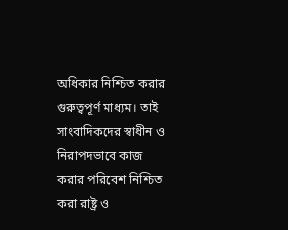অধিকার নিশ্চিত করার গুরুত্বপূর্ণ মাধ্যম। তাই সাংবাদিকদের স্বাধীন ও নিরাপদভাবে কাজ করার পরিবেশ নিশ্চিত করা রাষ্ট্র ও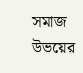সমাজ উভয়ের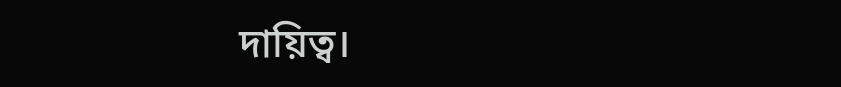দায়িত্ব।